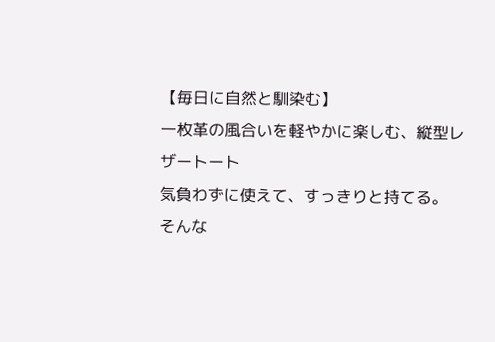【毎日に自然と馴染む】
一枚革の風合いを軽やかに楽しむ、縦型レザートート
気負わずに使えて、すっきりと持てる。
そんな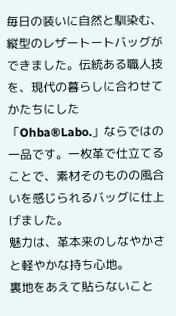毎日の装いに自然と馴染む、縦型のレザートートバッグができました。伝統ある職人技を、現代の暮らしに合わせてかたちにした「Ohba®Labo.」ならではの一品です。一枚革で仕立てることで、素材そのものの風合いを感じられるバッグに仕上げました。
魅力は、革本来のしなやかさと軽やかな持ち心地。
裏地をあえて貼らないこと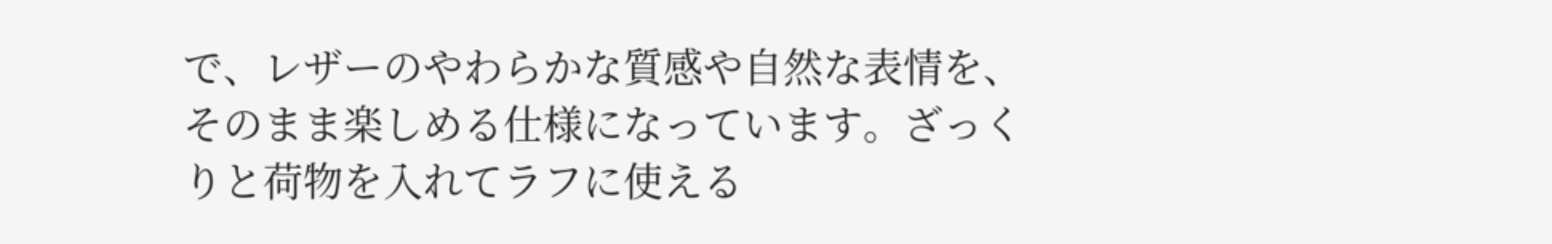で、レザーのやわらかな質感や自然な表情を、そのまま楽しめる仕様になっています。ざっくりと荷物を入れてラフに使える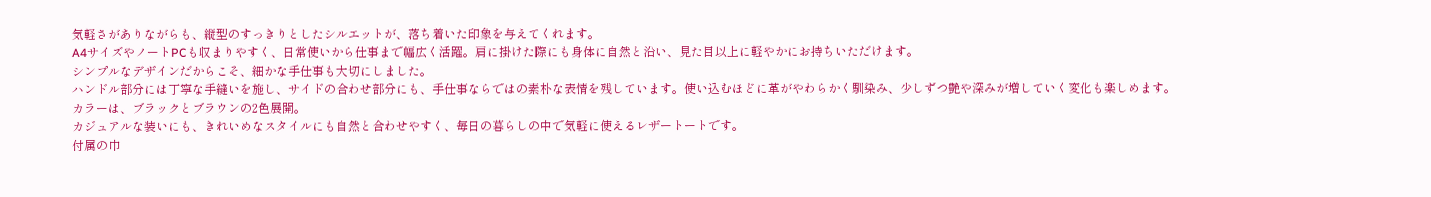気軽さがありながらも、縦型のすっきりとしたシルエットが、落ち着いた印象を与えてくれます。
A4サイズやノートPCも収まりやすく、日常使いから仕事まで幅広く活躍。肩に掛けた際にも身体に自然と沿い、見た目以上に軽やかにお持ちいただけます。
シンプルなデザインだからこそ、細かな手仕事も大切にしました。
ハンドル部分には丁寧な手縫いを施し、サイドの合わせ部分にも、手仕事ならではの素朴な表情を残しています。使い込むほどに革がやわらかく馴染み、少しずつ艶や深みが増していく変化も楽しめます。
カラーは、ブラックとブラウンの2色展開。
カジュアルな装いにも、きれいめなスタイルにも自然と合わせやすく、毎日の暮らしの中で気軽に使えるレザートートです。
付属の巾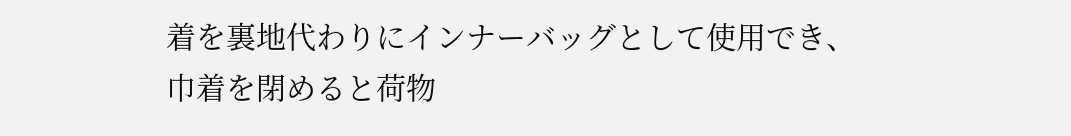着を裏地代わりにインナーバッグとして使用でき、巾着を閉めると荷物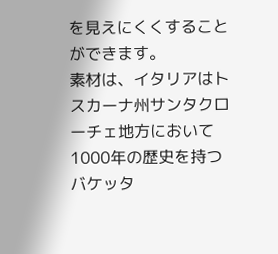を見えにくくすることができます。
素材は、イタリアはトスカーナ州サンタクローチェ地方において1000年の歴史を持つバケッタ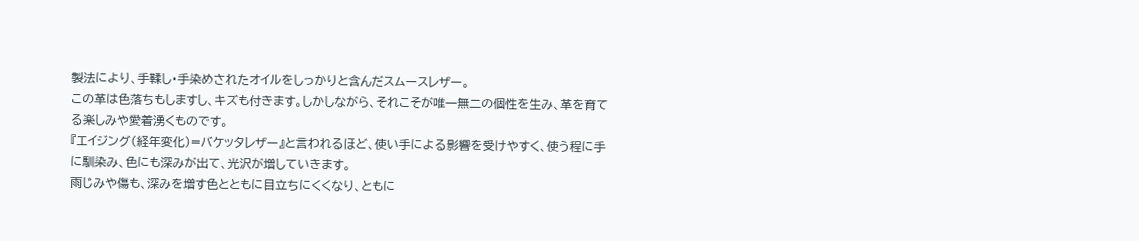製法により、手鞣し・手染めされたオイルをしっかりと含んだスムースレザー。
この革は色落ちもしますし、キズも付きます。しかしながら、それこそが唯一無二の個性を生み、革を育てる楽しみや愛着湧くものです。
『エイジング(経年変化)=バケッタレザー』と言われるほど、使い手による影響を受けやすく、使う程に手に馴染み、色にも深みが出て、光沢が増していきます。
雨じみや傷も、深みを増す色とともに目立ちにくくなり、ともに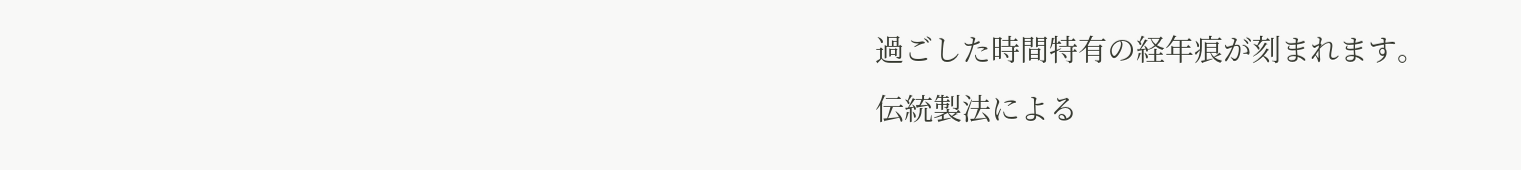過ごした時間特有の経年痕が刻まれます。
伝統製法による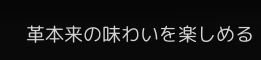革本来の味わいを楽しめる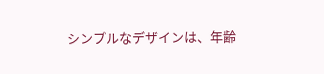シンプルなデザインは、年齢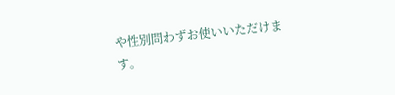や性別問わずお使いいただけます。